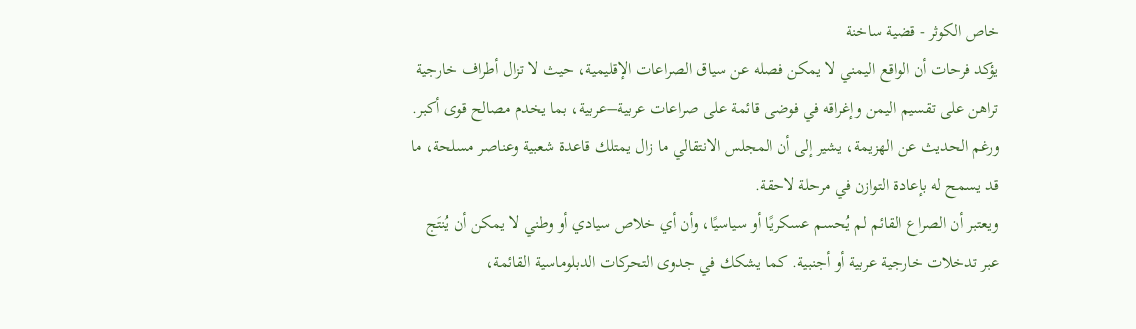خاص الكوثر - قضية ساخنة
يؤكد فرحات أن الواقع اليمني لا يمكن فصله عن سياق الصراعات الإقليمية، حيث لا تزال أطراف خارجية تراهن على تقسيم اليمن وإغراقه في فوضى قائمة على صراعات عربية–عربية، بما يخدم مصالح قوى أكبر. ورغم الحديث عن الهزيمة، يشير إلى أن المجلس الانتقالي ما زال يمتلك قاعدة شعبية وعناصر مسلحة، ما قد يسمح له بإعادة التوازن في مرحلة لاحقة.
ويعتبر أن الصراع القائم لم يُحسم عسكريًا أو سياسيًا، وأن أي خلاص سيادي أو وطني لا يمكن أن يُنتَج عبر تدخلات خارجية عربية أو أجنبية. كما يشكك في جدوى التحركات الدبلوماسية القائمة،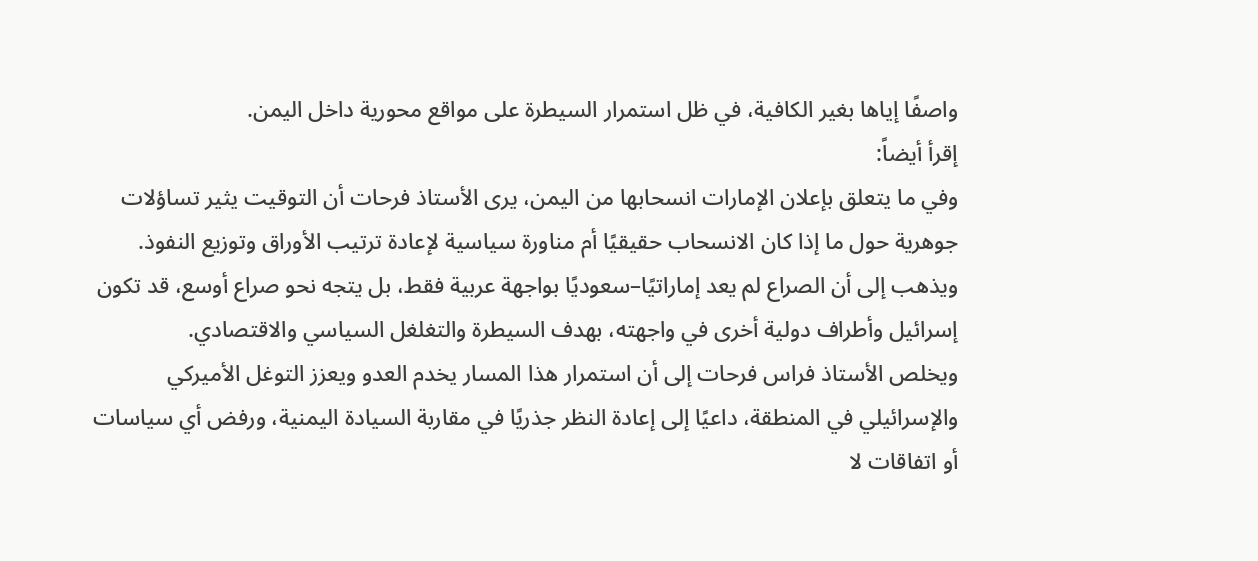واصفًا إياها بغير الكافية، في ظل استمرار السيطرة على مواقع محورية داخل اليمن.
إقرأ أيضاً:
وفي ما يتعلق بإعلان الإمارات انسحابها من اليمن، يرى الأستاذ فرحات أن التوقيت يثير تساؤلات جوهرية حول ما إذا كان الانسحاب حقيقيًا أم مناورة سياسية لإعادة ترتيب الأوراق وتوزيع النفوذ. ويذهب إلى أن الصراع لم يعد إماراتيًا–سعوديًا بواجهة عربية فقط، بل يتجه نحو صراع أوسع، قد تكون إسرائيل وأطراف دولية أخرى في واجهته، بهدف السيطرة والتغلغل السياسي والاقتصادي.
ويخلص الأستاذ فراس فرحات إلى أن استمرار هذا المسار يخدم العدو ويعزز التوغل الأميركي والإسرائيلي في المنطقة، داعيًا إلى إعادة النظر جذريًا في مقاربة السيادة اليمنية، ورفض أي سياسات أو اتفاقات لا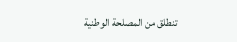تنطلق من المصلحة الوطنية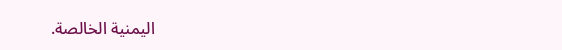اليمنية الخالصة.